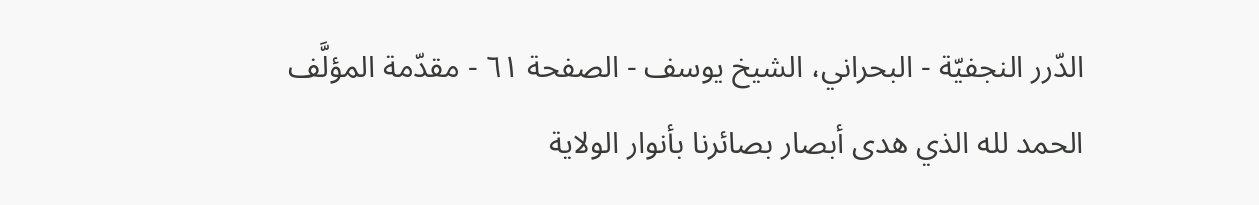الدّرر النجفيّة - البحراني، الشيخ يوسف - الصفحة ٦١ - مقدّمة المؤلَّف
الحمد لله الذي هدى أبصار بصائرنا بأنوار الولاية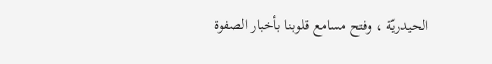الحيدريّة ، وفتح مسامع قلوبنا بأخبار الصفوة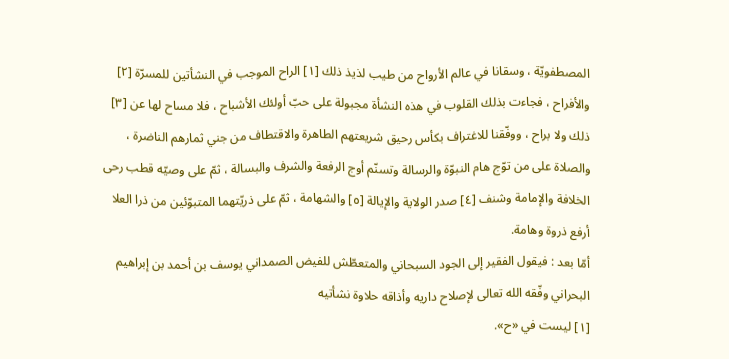المصطفويّة ، وسقانا في عالم الأرواح من طيب لذيذ ذلك [١] الراح الموجب في النشأتين للمسرّة [٢] والأفراح ، فجاءت بذلك القلوب في هذه النشأة مجبولة على حبّ أولئك الأشباح ، فلا مساح لها عن [٣] ذلك ولا براح ، ووفّقنا للاغتراف بكأس رحيق شريعتهم الطاهرة والاقتطاف من جني ثمارهم الناضرة ، والصلاة على من توّج هام النبوّة والرسالة وتسنّم أوج الرفعة والشرف والبسالة ، ثمّ على وصيّه قطب رحى الخلافة والإمامة وشنف [٤] صدر الولاية والإيالة [٥] والشهامة ، ثمّ على ذريّتهما المتبوّئين من ذرا العلا أرفع ذروة وهامة.
أمّا بعد : فيقول الفقير إلى الجود السبحاني والمتعطّش للفيض الصمداني يوسف بن أحمد بن إبراهيم البحراني وفّقه الله تعالى لإصلاح داريه وأذاقه حلاوة نشأتيه
[١] ليست في «ح».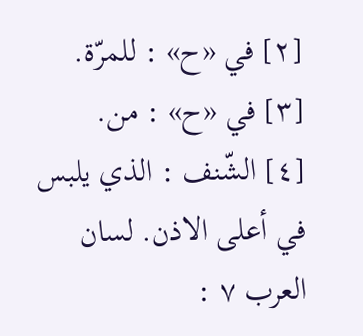[٢] في «ح» : للمرّة.
[٣] في «ح» : من.
[٤] الشّنف : الذي يلبس في أعلى الاذن. لسان العرب ٧ :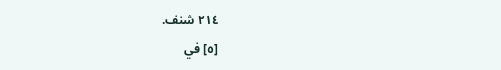٢١٤ شنف.
[٥] في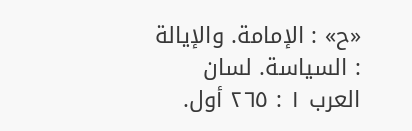«ح» : الإمامة. والإيالة : السياسة. لسان العرب ١ : ٢٦٥ أول.